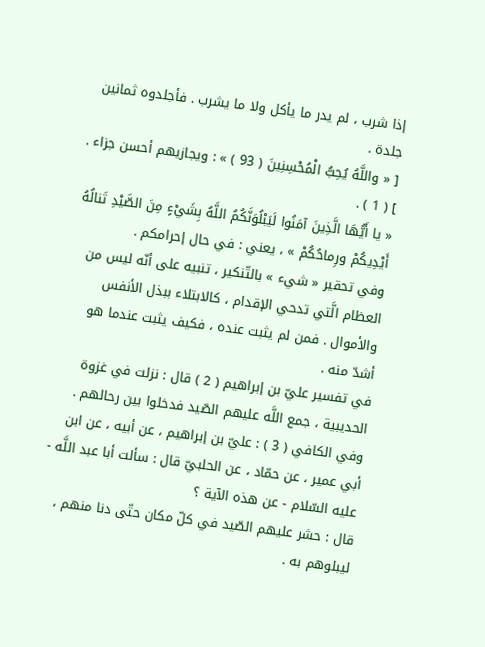إذا شرب ، لم يدر ما يأكل ولا ما يشرب . فأجلدوه ثمانين جلدة .
[ « واللَّهُ يُحِبُّ الْمُحْسِنِينَ ( 93 ) » : ويجازيهم أحسن جزاء . ] ( 1 ) .
« يا أَيُّهَا الَّذِينَ آمَنُوا لَيَبْلُوَنَّكُمُ اللَّهُ بِشَيْءٍ مِنَ الصَّيْدِ تَنالُهُ أَيْدِيكُمْ ورِماحُكُمْ » ، يعني : في حال إحرامكم .
وفي تحقير « شيء » بالتّنكير ، تنبيه على أنّه ليس من العظام الَّتي تدحي الإقدام ، كالابتلاء ببذل الأنفس والأموال . فمن لم يثبت عنده ، فكيف يثبت عندما هو أشدّ منه .
في تفسير عليّ بن إبراهيم ( 2 ) قال : نزلت في غزوة الحديبية ، جمع اللَّه عليهم الصّيد فدخلوا بين رحالهم .
وفي الكافي ( 3 ) : عليّ بن إبراهيم ، عن أبيه ، عن ابن أبي عمير ، عن حمّاد ، عن الحلبيّ قال : سألت أبا عبد اللَّه - عليه السّلام - عن هذه الآية ؟
قال : حشر عليهم الصّيد في كلّ مكان حتّى دنا منهم ، ليبلوهم به .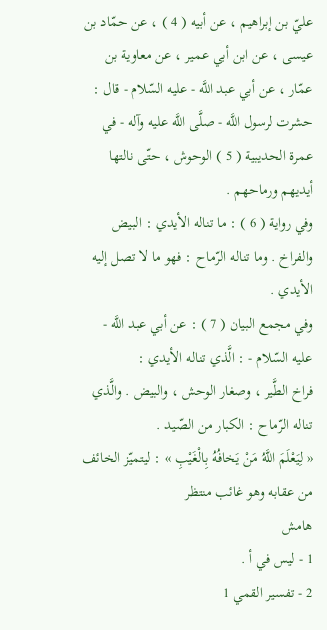عليّ بن إبراهيم ، عن أبيه ( 4 ) ، عن حمّاد بن عيسى ، عن ابن أبي عمير ، عن معاوية بن عمّار ، عن أبي عبد اللَّه - عليه السّلام - قال : حشرت لرسول اللَّه - صلَّى اللَّه عليه وآله - في عمرة الحديبية ( 5 ) الوحوش ، حتّى نالتها أيديهم ورماحهم .
وفي رواية ( 6 ) : ما تناله الأيدي : البيض والفراخ . وما تناله الرّماح : فهو ما لا تصل إليه الأيدي .
وفي مجمع البيان ( 7 ) : عن أبي عبد اللَّه - عليه السّلام - : الَّذي تناله الأيدي :
فراخ الطَّير ، وصغار الوحش ، والبيض . والَّذي تناله الرّماح : الكبار من الصّيد .
« لِيَعْلَمَ اللَّهُ مَنْ يَخافُهُ بِالْغَيْبِ » : ليتميّز الخائف من عقابه وهو غائب منتظر
هامش
1 - ليس في أ .
2 - تفسير القمي 1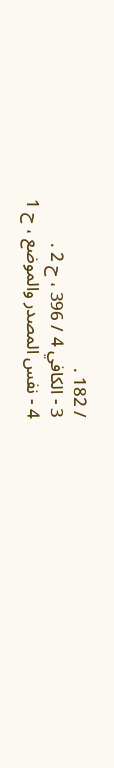/ 182 .
3 - الكافي 4 / 396 ، ح 2 .
4 - نفس المصدر والموضع ، ح 1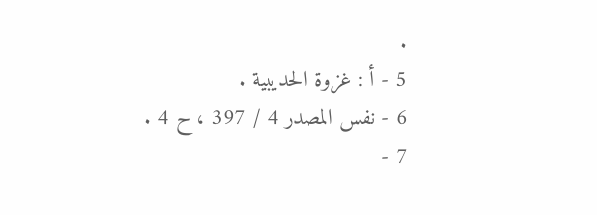.
5 - أ : غزوة الحديبية .
6 - نفس المصدر 4 / 397 ، ح 4 .
7 -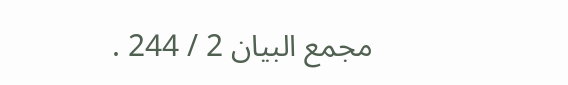مجمع البيان 2 / 244 .